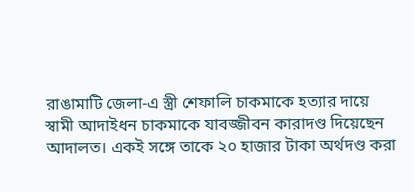রাঙামাটি জেলা-এ স্ত্রী শেফালি চাকমাকে হত্যার দায়ে স্বামী আদাইধন চাকমাকে যাবজ্জীবন কারাদণ্ড দিয়েছেন আদালত। একই সঙ্গে তাকে ২০ হাজার টাকা অর্থদণ্ড করা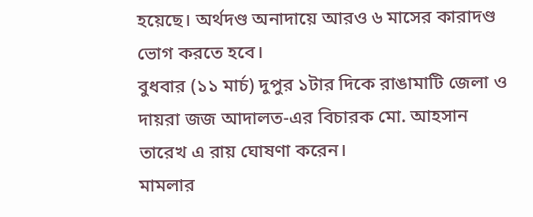হয়েছে। অর্থদণ্ড অনাদায়ে আরও ৬ মাসের কারাদণ্ড ভোগ করতে হবে।
বুধবার (১১ মার্চ) দুপুর ১টার দিকে রাঙামাটি জেলা ও দায়রা জজ আদালত-এর বিচারক মো. আহসান তারেখ এ রায় ঘোষণা করেন।
মামলার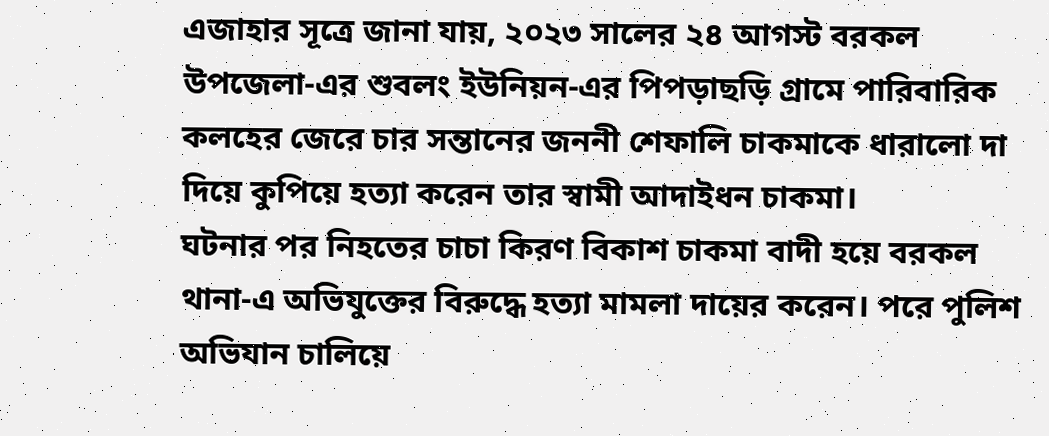এজাহার সূত্রে জানা যায়, ২০২৩ সালের ২৪ আগস্ট বরকল উপজেলা-এর শুবলং ইউনিয়ন-এর পিপড়াছড়ি গ্রামে পারিবারিক কলহের জেরে চার সন্তানের জননী শেফালি চাকমাকে ধারালো দা দিয়ে কুপিয়ে হত্যা করেন তার স্বামী আদাইধন চাকমা।
ঘটনার পর নিহতের চাচা কিরণ বিকাশ চাকমা বাদী হয়ে বরকল থানা-এ অভিযুক্তের বিরুদ্ধে হত্যা মামলা দায়ের করেন। পরে পুলিশ অভিযান চালিয়ে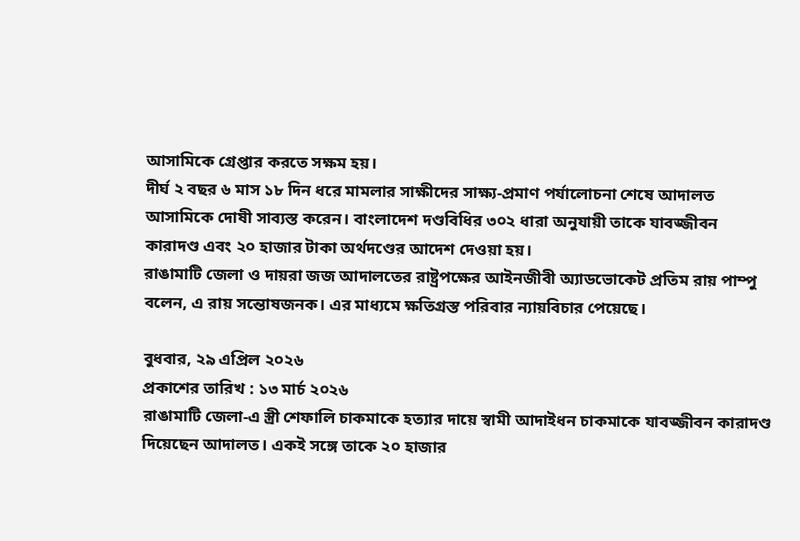আসামিকে গ্রেপ্তার করতে সক্ষম হয়।
দীর্ঘ ২ বছর ৬ মাস ১৮ দিন ধরে মামলার সাক্ষীদের সাক্ষ্য-প্রমাণ পর্যালোচনা শেষে আদালত আসামিকে দোষী সাব্যস্ত করেন। বাংলাদেশ দণ্ডবিধির ৩০২ ধারা অনুযায়ী তাকে যাবজ্জীবন কারাদণ্ড এবং ২০ হাজার টাকা অর্থদণ্ডের আদেশ দেওয়া হয়।
রাঙামাটি জেলা ও দায়রা জজ আদালতের রাষ্ট্রপক্ষের আইনজীবী অ্যাডভোকেট প্রতিম রায় পাম্পু বলেন, এ রায় সন্তোষজনক। এর মাধ্যমে ক্ষতিগ্রস্ত পরিবার ন্যায়বিচার পেয়েছে।

বুধবার, ২৯ এপ্রিল ২০২৬
প্রকাশের তারিখ : ১৩ মার্চ ২০২৬
রাঙামাটি জেলা-এ স্ত্রী শেফালি চাকমাকে হত্যার দায়ে স্বামী আদাইধন চাকমাকে যাবজ্জীবন কারাদণ্ড দিয়েছেন আদালত। একই সঙ্গে তাকে ২০ হাজার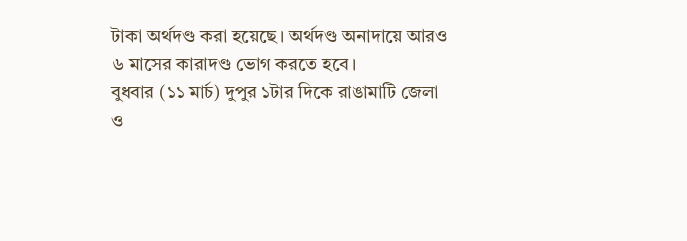টাকা অর্থদণ্ড করা হয়েছে। অর্থদণ্ড অনাদায়ে আরও ৬ মাসের কারাদণ্ড ভোগ করতে হবে।
বুধবার (১১ মার্চ) দুপুর ১টার দিকে রাঙামাটি জেলা ও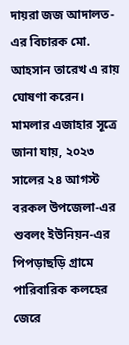দায়রা জজ আদালত-এর বিচারক মো. আহসান তারেখ এ রায় ঘোষণা করেন।
মামলার এজাহার সূত্রে জানা যায়, ২০২৩ সালের ২৪ আগস্ট বরকল উপজেলা-এর শুবলং ইউনিয়ন-এর পিপড়াছড়ি গ্রামে পারিবারিক কলহের জেরে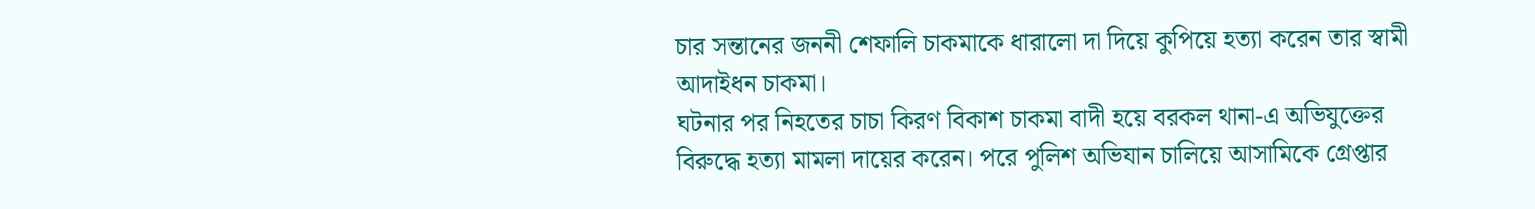চার সন্তানের জননী শেফালি চাকমাকে ধারালো দা দিয়ে কুপিয়ে হত্যা করেন তার স্বামী আদাইধন চাকমা।
ঘটনার পর নিহতের চাচা কিরণ বিকাশ চাকমা বাদী হয়ে বরকল থানা-এ অভিযুক্তের বিরুদ্ধে হত্যা মামলা দায়ের করেন। পরে পুলিশ অভিযান চালিয়ে আসামিকে গ্রেপ্তার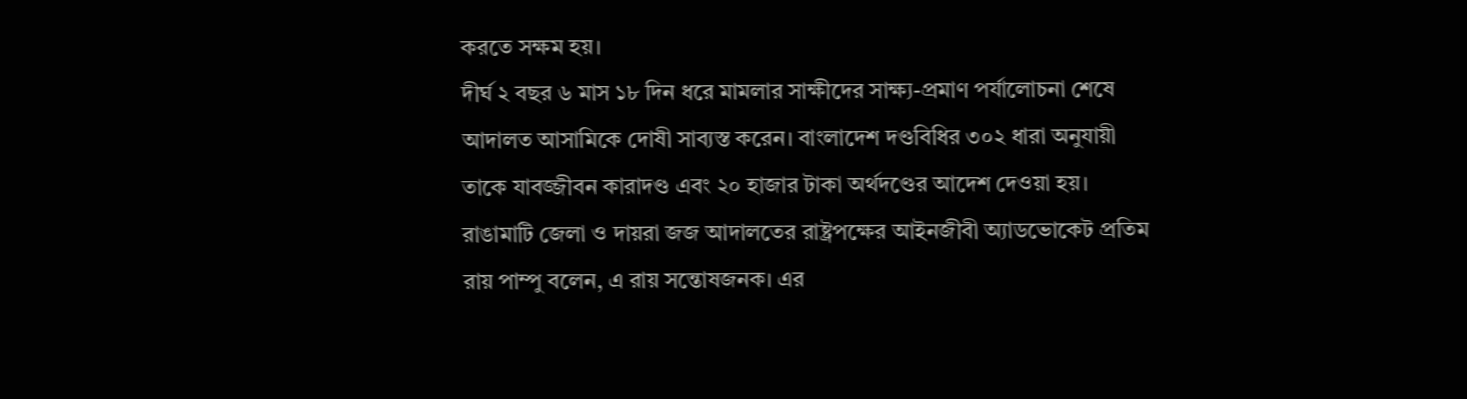করতে সক্ষম হয়।
দীর্ঘ ২ বছর ৬ মাস ১৮ দিন ধরে মামলার সাক্ষীদের সাক্ষ্য-প্রমাণ পর্যালোচনা শেষে আদালত আসামিকে দোষী সাব্যস্ত করেন। বাংলাদেশ দণ্ডবিধির ৩০২ ধারা অনুযায়ী তাকে যাবজ্জীবন কারাদণ্ড এবং ২০ হাজার টাকা অর্থদণ্ডের আদেশ দেওয়া হয়।
রাঙামাটি জেলা ও দায়রা জজ আদালতের রাষ্ট্রপক্ষের আইনজীবী অ্যাডভোকেট প্রতিম রায় পাম্পু বলেন, এ রায় সন্তোষজনক। এর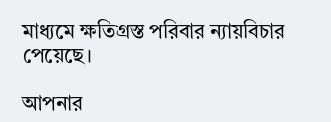মাধ্যমে ক্ষতিগ্রস্ত পরিবার ন্যায়বিচার পেয়েছে।

আপনার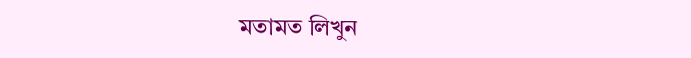মতামত লিখুন